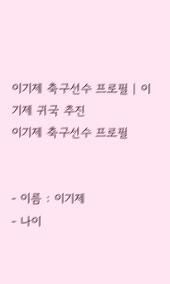이기제 축구선수 프로필 | 이기제 귀국 추진
이기제 축구선수 프로필


- 이름 : 이기제
- 나이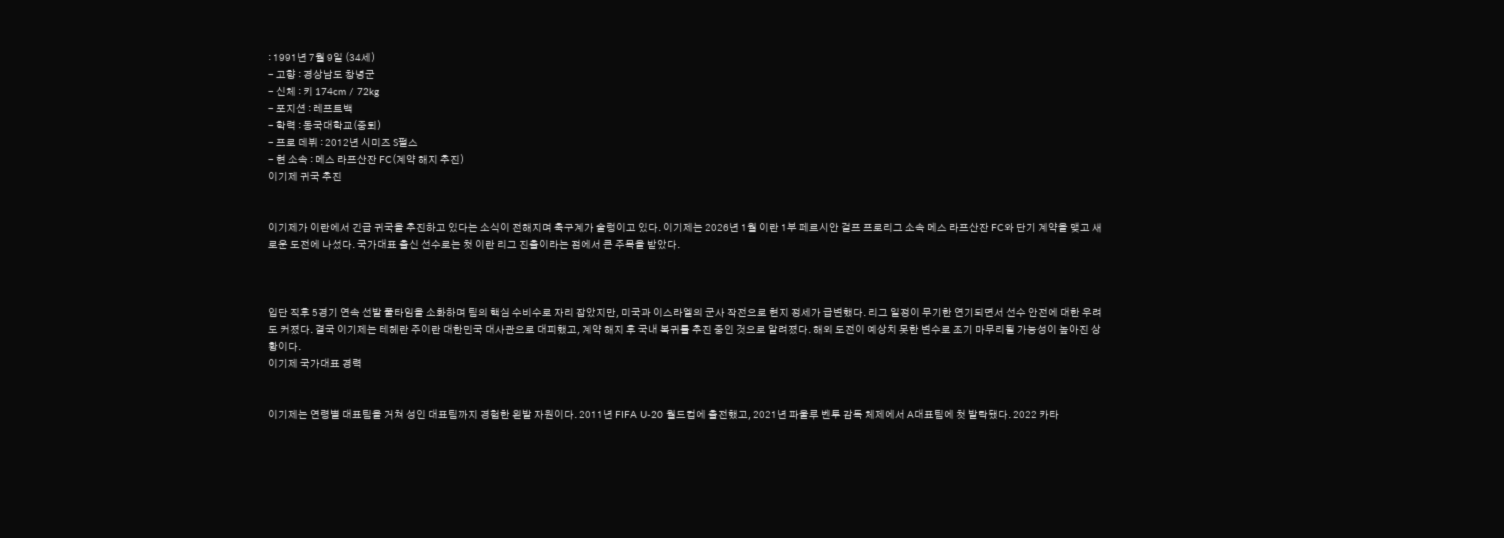: 1991년 7월 9일 (34세)
- 고향 : 경상남도 창녕군
- 신체 : 키 174cm / 72kg
- 포지션 : 레프트백
- 학력 : 동국대학교(중퇴)
- 프로 데뷔 : 2012년 시미즈 S펄스
- 현 소속 : 메스 라프산잔 FC(계약 해지 추진)
이기제 귀국 추진


이기제가 이란에서 긴급 귀국을 추진하고 있다는 소식이 전해지며 축구계가 술렁이고 있다. 이기제는 2026년 1월 이란 1부 페르시안 걸프 프로리그 소속 메스 라프산잔 FC와 단기 계약을 맺고 새로운 도전에 나섰다. 국가대표 출신 선수로는 첫 이란 리그 진출이라는 점에서 큰 주목을 받았다.



입단 직후 5경기 연속 선발 풀타임을 소화하며 팀의 핵심 수비수로 자리 잡았지만, 미국과 이스라엘의 군사 작전으로 현지 정세가 급변했다. 리그 일정이 무기한 연기되면서 선수 안전에 대한 우려도 커졌다. 결국 이기제는 테헤란 주이란 대한민국 대사관으로 대피했고, 계약 해지 후 국내 복귀를 추진 중인 것으로 알려졌다. 해외 도전이 예상치 못한 변수로 조기 마무리될 가능성이 높아진 상황이다.
이기제 국가대표 경력


이기제는 연령별 대표팀을 거쳐 성인 대표팀까지 경험한 왼발 자원이다. 2011년 FIFA U-20 월드컵에 출전했고, 2021년 파울루 벤투 감독 체제에서 A대표팀에 첫 발탁됐다. 2022 카타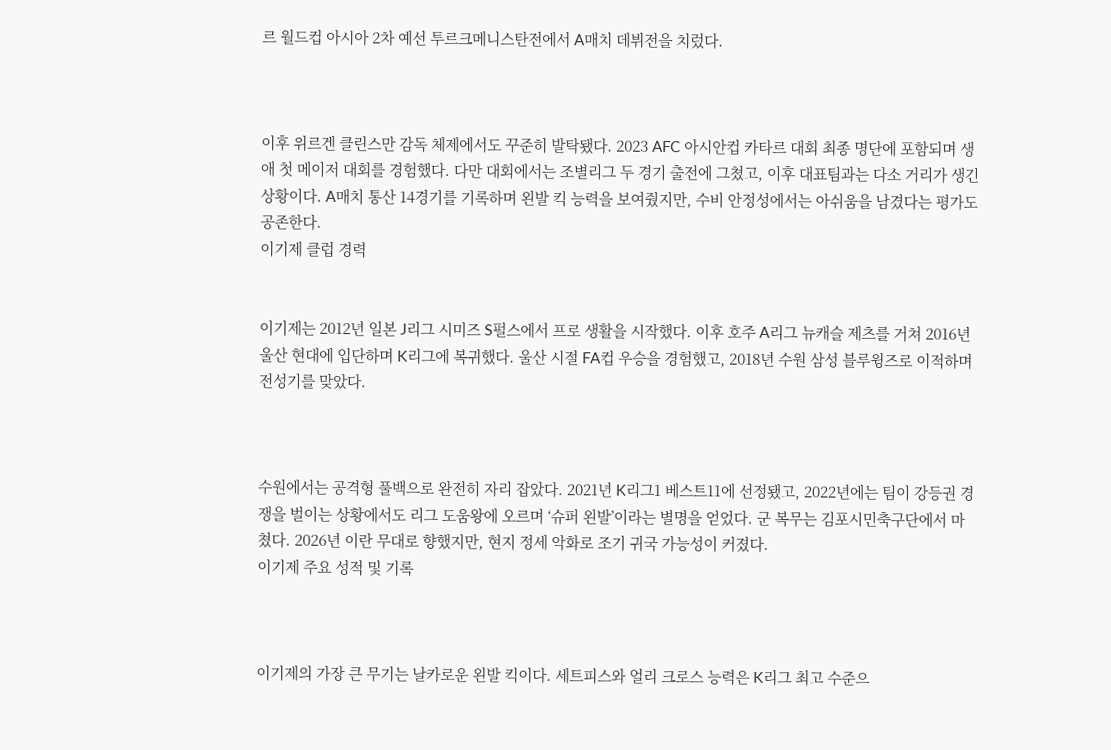르 월드컵 아시아 2차 예선 투르크메니스탄전에서 A매치 데뷔전을 치렀다.



이후 위르겐 클린스만 감독 체제에서도 꾸준히 발탁됐다. 2023 AFC 아시안컵 카타르 대회 최종 명단에 포함되며 생애 첫 메이저 대회를 경험했다. 다만 대회에서는 조별리그 두 경기 출전에 그쳤고, 이후 대표팀과는 다소 거리가 생긴 상황이다. A매치 통산 14경기를 기록하며 왼발 킥 능력을 보여줬지만, 수비 안정성에서는 아쉬움을 남겼다는 평가도 공존한다.
이기제 클럽 경력


이기제는 2012년 일본 J리그 시미즈 S펄스에서 프로 생활을 시작했다. 이후 호주 A리그 뉴캐슬 제츠를 거쳐 2016년 울산 현대에 입단하며 K리그에 복귀했다. 울산 시절 FA컵 우승을 경험했고, 2018년 수원 삼성 블루윙즈로 이적하며 전성기를 맞았다.



수원에서는 공격형 풀백으로 완전히 자리 잡았다. 2021년 K리그1 베스트11에 선정됐고, 2022년에는 팀이 강등권 경쟁을 벌이는 상황에서도 리그 도움왕에 오르며 ‘슈퍼 왼발’이라는 별명을 얻었다. 군 복무는 김포시민축구단에서 마쳤다. 2026년 이란 무대로 향했지만, 현지 정세 악화로 조기 귀국 가능성이 커졌다.
이기제 주요 성적 및 기록



이기제의 가장 큰 무기는 날카로운 왼발 킥이다. 세트피스와 얼리 크로스 능력은 K리그 최고 수준으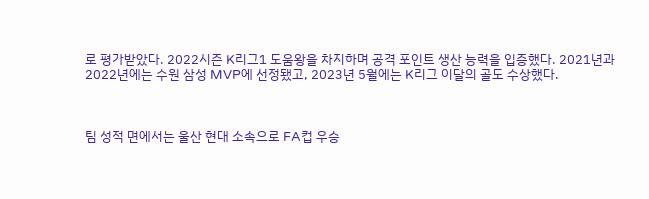로 평가받았다. 2022시즌 K리그1 도움왕을 차지하며 공격 포인트 생산 능력을 입증했다. 2021년과 2022년에는 수원 삼성 MVP에 선정됐고, 2023년 5월에는 K리그 이달의 골도 수상했다.



팀 성적 면에서는 울산 현대 소속으로 FA컵 우승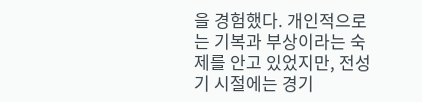을 경험했다. 개인적으로는 기복과 부상이라는 숙제를 안고 있었지만, 전성기 시절에는 경기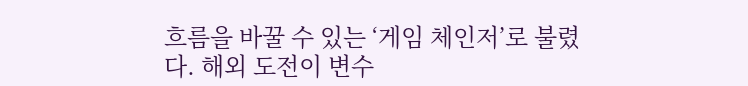흐름을 바꿀 수 있는 ‘게임 체인저’로 불렸다. 해외 도전이 변수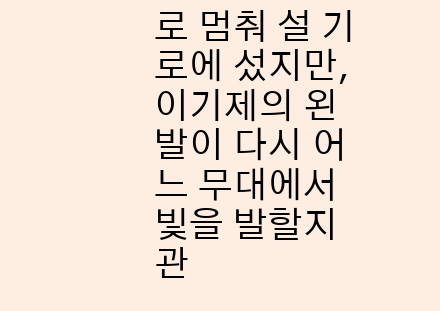로 멈춰 설 기로에 섰지만, 이기제의 왼발이 다시 어느 무대에서 빛을 발할지 관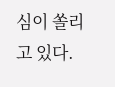심이 쏠리고 있다.